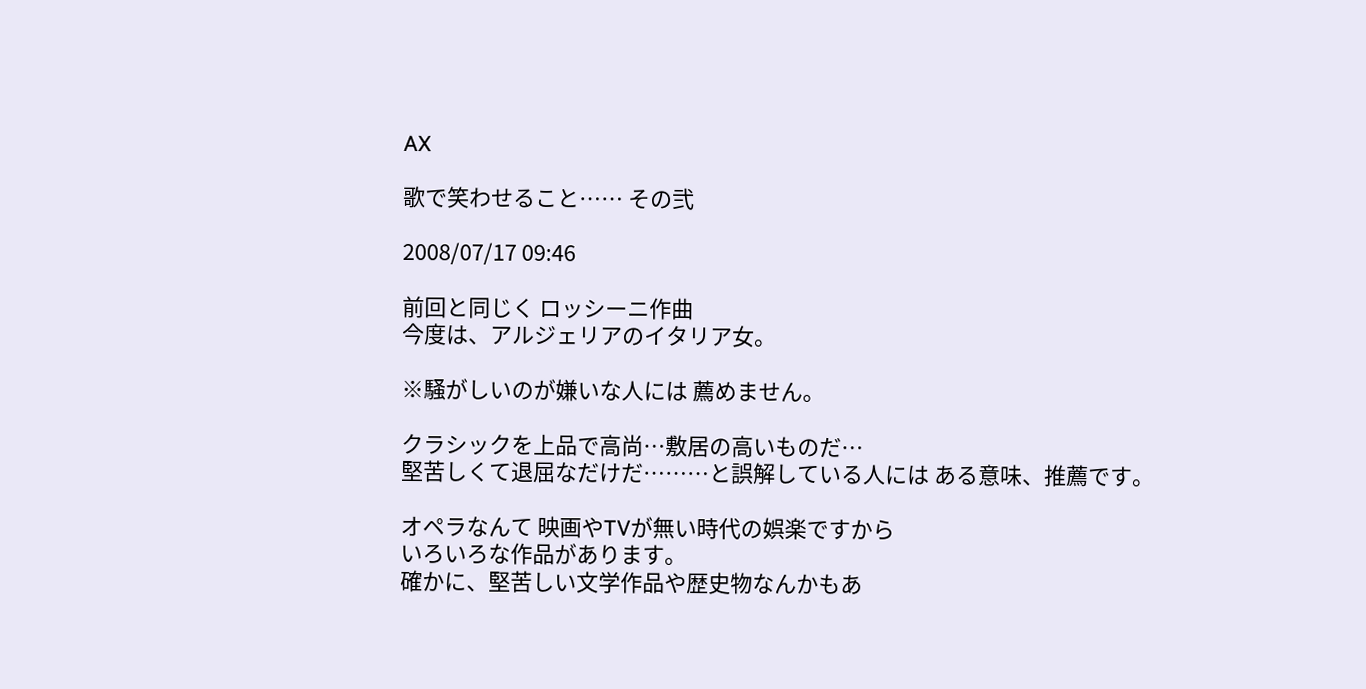AX

歌で笑わせること…… その弐

2008/07/17 09:46

前回と同じく ロッシーニ作曲
今度は、アルジェリアのイタリア女。

※騒がしいのが嫌いな人には 薦めません。

クラシックを上品で高尚…敷居の高いものだ…
堅苦しくて退屈なだけだ………と誤解している人には ある意味、推薦です。

オペラなんて 映画やTVが無い時代の娯楽ですから
いろいろな作品があります。
確かに、堅苦しい文学作品や歴史物なんかもあ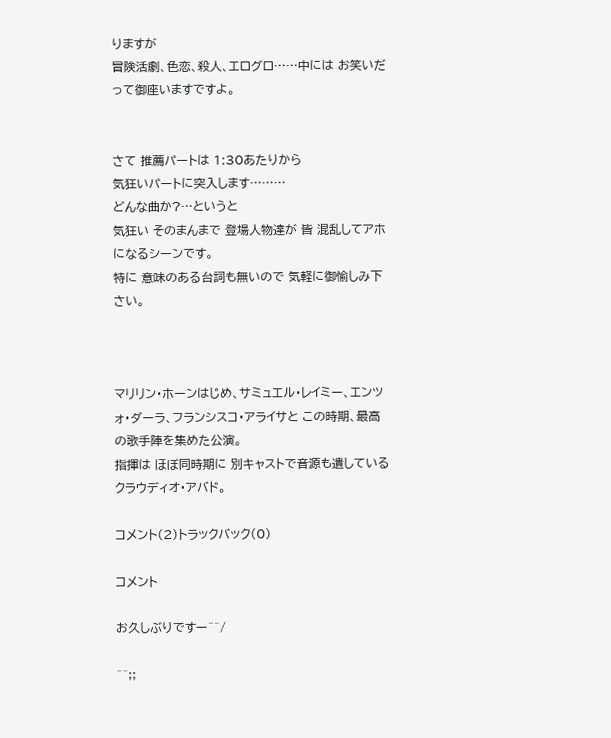りますが
冒険活劇、色恋、殺人、エログロ……中には お笑いだって御座いますですよ。


さて 推薦パートは 1:30あたりから
気狂いパートに突入します………
どんな曲か?…というと
気狂い そのまんまで 登場人物達が 皆 混乱してアホになるシーンです。
特に 意味のある台詞も無いので 気軽に御愉しみ下さい。



マリリン・ホーンはじめ、サミュエル・レイミー、エンツォ・ダーラ、フランシスコ・アライサと この時期、最高の歌手陣を集めた公演。
指揮は ほぼ同時期に 別キャストで音源も遺しているクラウディオ・アバド。

コメント(2)トラックバック(0)

コメント

お久しぶりですー^^/

^^;;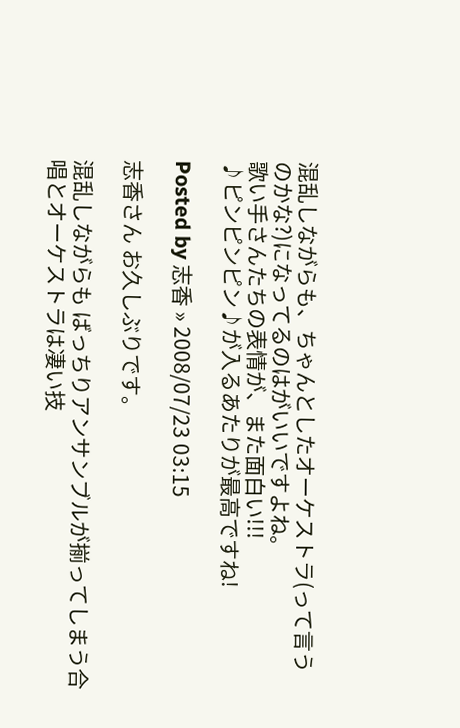混乱しながらも、ちゃんとしたオーケストラ(って言うのかな?)になってるのはがいいですよね。
歌い手さんたちの表情が、また面白い!!!
♪ピンピンピン♪が入るあたりが最高ですね!

Posted by 志香 » 2008/07/23 03:15

志香さん お久しぶりです。

混乱しながらも ばっちりアンサンブルが揃ってしまう合唱とオーケストラは凄い技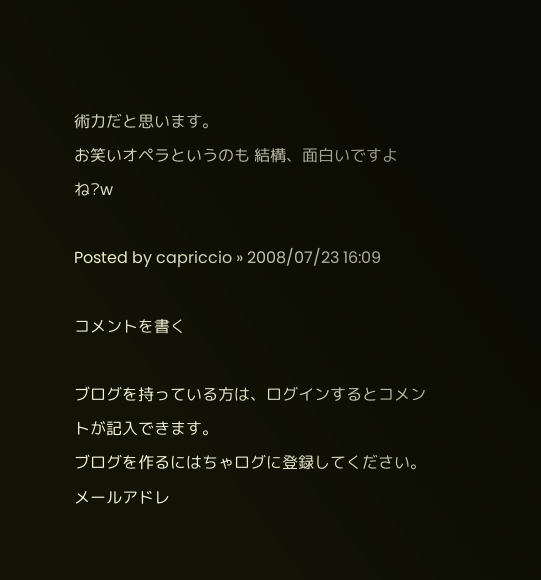術力だと思います。
お笑いオペラというのも 結構、面白いですよね?w

Posted by capriccio » 2008/07/23 16:09

コメントを書く

ブログを持っている方は、ログインするとコメントが記入できます。
ブログを作るにはちゃログに登録してください。
メールアドレ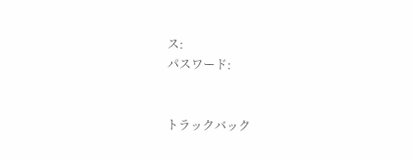ス:
パスワード:


トラックバック